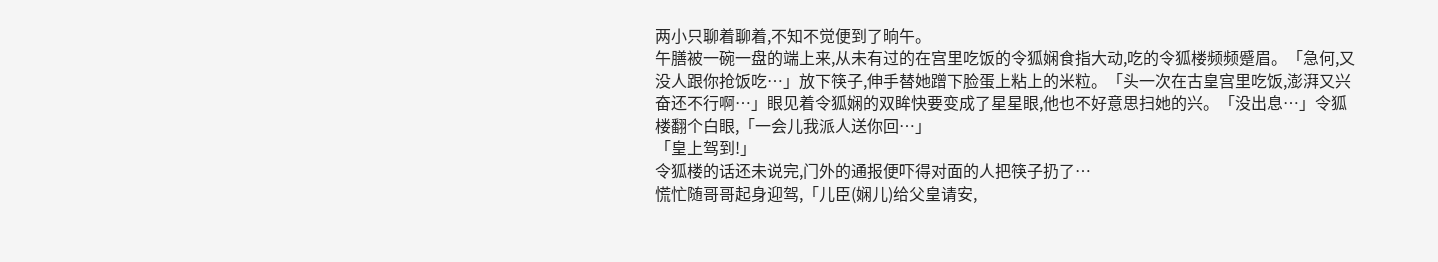两小只聊着聊着,不知不觉便到了晌午。
午膳被一碗一盘的端上来,从未有过的在宫里吃饭的令狐娴食指大动,吃的令狐楼频频蹙眉。「急何,又没人跟你抢饭吃…」放下筷子,伸手替她蹭下脸蛋上粘上的米粒。「头一次在古皇宫里吃饭,澎湃又兴奋还不行啊…」眼见着令狐娴的双眸快要变成了星星眼,他也不好意思扫她的兴。「没出息…」令狐楼翻个白眼,「一会儿我派人送你回…」
「皇上驾到!」
令狐楼的话还未说完,门外的通报便吓得对面的人把筷子扔了…
慌忙随哥哥起身迎驾,「儿臣(娴儿)给父皇请安,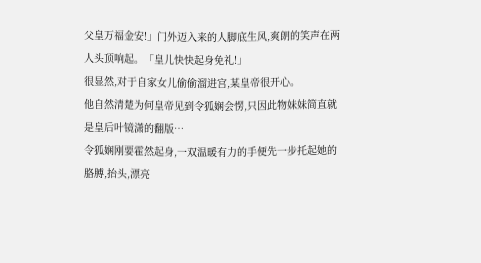父皇万福金安!」门外迈入来的人脚底生风,爽朗的笑声在两人头顶响起。「皇儿快快起身免礼!」
很显然,对于自家女儿偷偷溜进宫,某皇帝很开心。
他自然清楚为何皇帝见到令狐娴会愣,只因此物妹妹简直就是皇后叶镜潇的翻版…
令狐娴刚要霍然起身,一双温暖有力的手便先一步托起她的胳膊,抬头,漂亮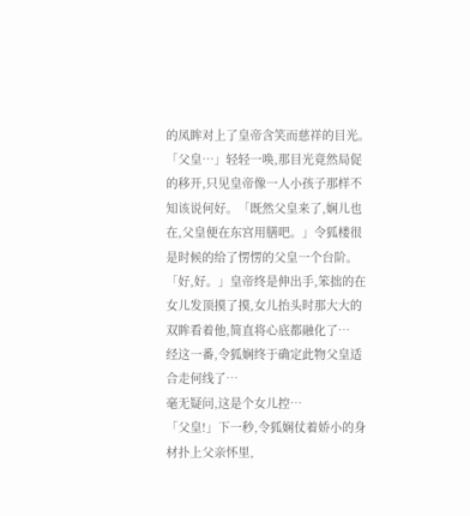的凤眸对上了皇帝含笑而慈祥的目光。「父皇…」轻轻一唤,那目光竟然局促的移开,只见皇帝像一人小孩子那样不知该说何好。「既然父皇来了,娴儿也在,父皇便在东宫用膳吧。」令狐楼很是时候的给了愣愣的父皇一个台阶。
「好,好。」皇帝终是伸出手,笨拙的在女儿发顶摸了摸,女儿抬头时那大大的双眸看着他,简直将心底都融化了…
经这一番,令狐娴终于确定此物父皇适合走何线了…
毫无疑问,这是个女儿控…
「父皇!」下一秒,令狐娴仗着娇小的身材扑上父亲怀里,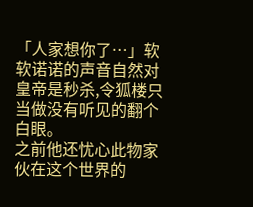「人家想你了…」软软诺诺的声音自然对皇帝是秒杀,令狐楼只当做没有听见的翻个白眼。
之前他还忧心此物家伙在这个世界的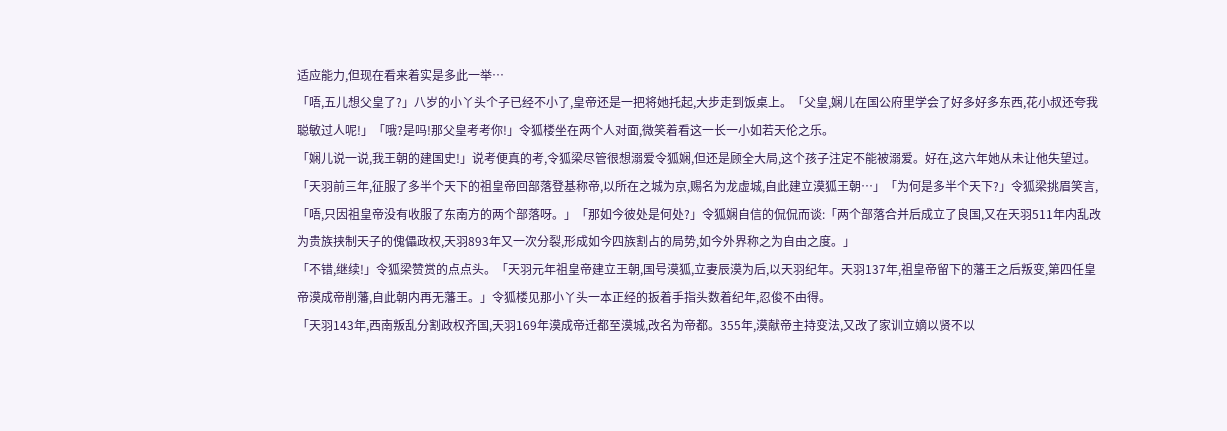适应能力,但现在看来着实是多此一举…
「唔,五儿想父皇了?」八岁的小丫头个子已经不小了,皇帝还是一把将她托起,大步走到饭桌上。「父皇,娴儿在国公府里学会了好多好多东西,花小叔还夸我聪敏过人呢!」「哦?是吗!那父皇考考你!」令狐楼坐在两个人对面,微笑着看这一长一小如若天伦之乐。
「娴儿说一说,我王朝的建国史!」说考便真的考,令狐梁尽管很想溺爱令狐娴,但还是顾全大局,这个孩子注定不能被溺爱。好在,这六年她从未让他失望过。
「天羽前三年,征服了多半个天下的祖皇帝回部落登基称帝,以所在之城为京,赐名为龙虚城,自此建立漠狐王朝…」「为何是多半个天下?」令狐梁挑眉笑言,「唔,只因祖皇帝没有收服了东南方的两个部落呀。」「那如今彼处是何处?」令狐娴自信的侃侃而谈:「两个部落合并后成立了良国,又在天羽511年内乱改为贵族挟制天子的傀儡政权,天羽893年又一次分裂,形成如今四族割占的局势,如今外界称之为自由之度。」
「不错,继续!」令狐梁赞赏的点点头。「天羽元年祖皇帝建立王朝,国号漠狐,立妻辰漠为后,以天羽纪年。天羽137年,祖皇帝留下的藩王之后叛变,第四任皇帝漠成帝削藩,自此朝内再无藩王。」令狐楼见那小丫头一本正经的扳着手指头数着纪年,忍俊不由得。
「天羽143年,西南叛乱分割政权齐国,天羽169年漠成帝迁都至漠城,改名为帝都。355年,漠献帝主持变法,又改了家训立嫡以贤不以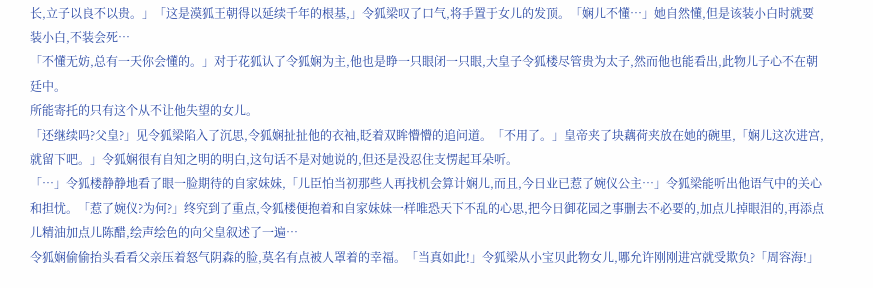长,立子以良不以贵。」「这是漠狐王朝得以延续千年的根基,」令狐梁叹了口气,将手置于女儿的发顶。「娴儿不懂…」她自然懂,但是该装小白时就要装小白,不装会死…
「不懂无妨,总有一天你会懂的。」对于花狐认了令狐娴为主,他也是睁一只眼闭一只眼,大皇子令狐楼尽管贵为太子,然而他也能看出,此物儿子心不在朝廷中。
所能寄托的只有这个从不让他失望的女儿。
「还继续吗?父皇?」见令狐梁陷入了沉思,令狐娴扯扯他的衣袖,眨着双眸懵懵的追问道。「不用了。」皇帝夹了块藕荷夹放在她的碗里,「娴儿这次进宫,就留下吧。」令狐娴很有自知之明的明白,这句话不是对她说的,但还是没忍住支愣起耳朵听。
「…」令狐楼静静地看了眼一脸期待的自家妹妹,「儿臣怕当初那些人再找机会算计娴儿,而且,今日业已惹了婉仪公主…」令狐梁能听出他语气中的关心和担忧。「惹了婉仪?为何?」终究到了重点,令狐楼便抱着和自家妹妹一样唯恐天下不乱的心思,把今日御花园之事删去不必要的,加点儿掉眼泪的,再添点儿精油加点儿陈醋,绘声绘色的向父皇叙述了一遍…
令狐娴偷偷抬头看看父亲压着怒气阴森的脸,莫名有点被人罩着的幸福。「当真如此!」令狐梁从小宝贝此物女儿,哪允许刚刚进宫就受欺负?「周容海!」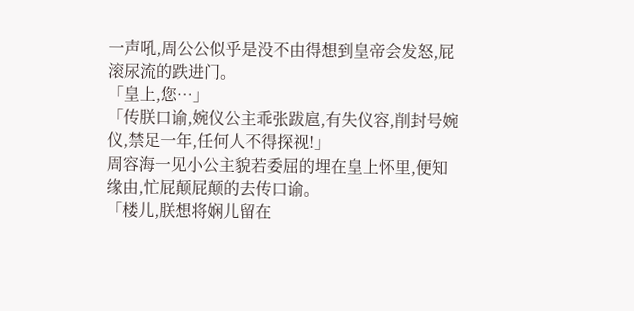一声吼,周公公似乎是没不由得想到皇帝会发怒,屁滚尿流的跌进门。
「皇上,您…」
「传朕口谕,婉仪公主乖张跋扈,有失仪容,削封号婉仪,禁足一年,任何人不得探视!」
周容海一见小公主貌若委屈的埋在皇上怀里,便知缘由,忙屁颠屁颠的去传口谕。
「楼儿,朕想将娴儿留在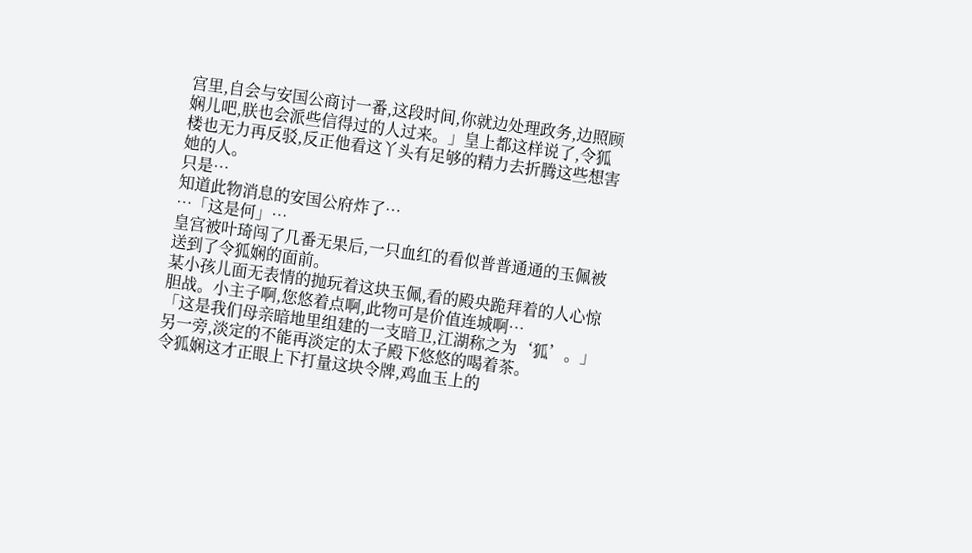宫里,自会与安国公商讨一番,这段时间,你就边处理政务,边照顾娴儿吧,朕也会派些信得过的人过来。」皇上都这样说了,令狐楼也无力再反驳,反正他看这丫头有足够的精力去折腾这些想害她的人。
只是…
知道此物消息的安国公府炸了…
…「这是何」…
皇宫被叶琦闯了几番无果后,一只血红的看似普普通通的玉佩被送到了令狐娴的面前。
某小孩儿面无表情的抛玩着这块玉佩,看的殿央跪拜着的人心惊胆战。小主子啊,您悠着点啊,此物可是价值连城啊…
「这是我们母亲暗地里组建的一支暗卫,江湖称之为‘狐’。」另一旁,淡定的不能再淡定的太子殿下悠悠的喝着茶。
令狐娴这才正眼上下打量这块令牌,鸡血玉上的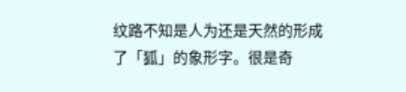纹路不知是人为还是天然的形成了「狐」的象形字。很是奇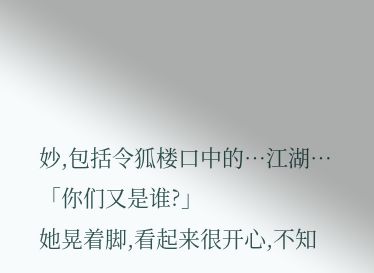妙,包括令狐楼口中的…江湖…
「你们又是谁?」
她晃着脚,看起来很开心,不知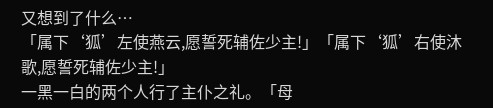又想到了什么…
「属下‘狐’左使燕云,愿誓死辅佐少主!」「属下‘狐’右使沐歌,愿誓死辅佐少主!」
一黑一白的两个人行了主仆之礼。「母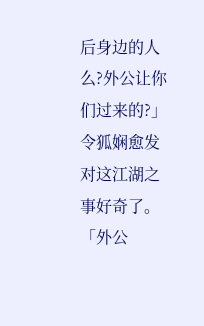后身边的人么?外公让你们过来的?」令狐娴愈发对这江湖之事好奇了。「外公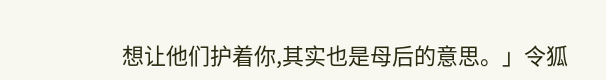想让他们护着你,其实也是母后的意思。」令狐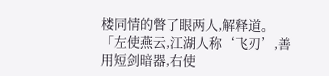楼同情的瞥了眼两人,解释道。
「左使燕云,江湖人称‘飞刃’,善用短剑暗器,右使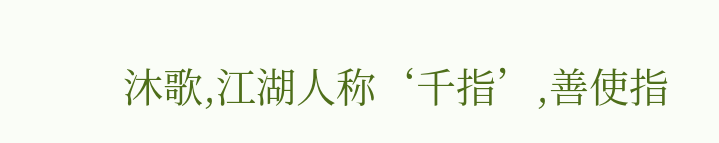沐歌,江湖人称‘千指’,善使指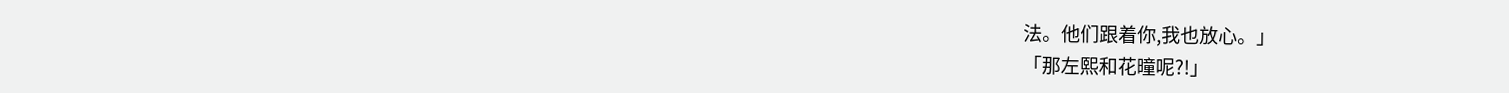法。他们跟着你,我也放心。」
「那左熙和花曈呢?!」